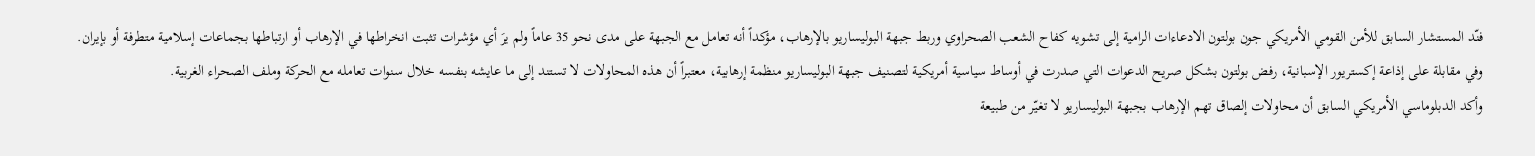فنّد المستشار السابق للأمن القومي الأمريكي جون بولتون الادعاءات الرامية إلى تشويه كفاح الشعب الصحراوي وربط جبهة البوليساريو بالإرهاب، مؤكداً أنه تعامل مع الجبهة على مدى نحو 35 عاماً ولم يرَ أي مؤشرات تثبت انخراطها في الإرهاب أو ارتباطها بجماعات إسلامية متطرفة أو بإيران.
وفي مقابلة على إذاعة إكستريور الإسبانية، رفض بولتون بشكل صريح الدعوات التي صدرت في أوساط سياسية أمريكية لتصنيف جبهة البوليساريو منظمة إرهابية، معتبراً أن هذه المحاولات لا تستند إلى ما عايشه بنفسه خلال سنوات تعامله مع الحركة وملف الصحراء الغربية.
وأكد الدبلوماسي الأمريكي السابق أن محاولات إلصاق تهم الإرهاب بجبهة البوليساريو لا تغيّر من طبيعة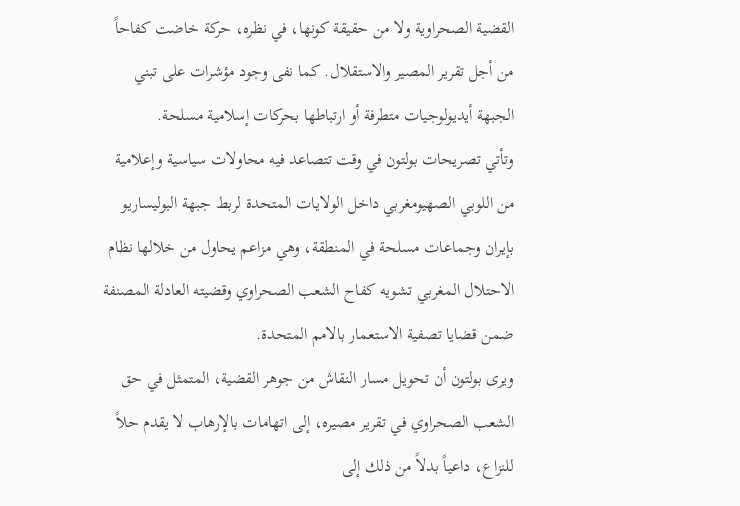القضية الصحراوية ولا من حقيقة كونها، في نظره، حركة خاضت كفاحاً من أجل تقرير المصير والاستقلال. كما نفى وجود مؤشرات على تبني الجبهة أيديولوجيات متطرفة أو ارتباطها بحركات إسلامية مسلحة.
وتأتي تصريحات بولتون في وقت تتصاعد فيه محاولات سياسية وإعلامية من اللوبي الصهيومغربي داخل الولايات المتحدة لربط جبهة البوليساريو بإيران وجماعات مسلحة في المنطقة، وهي مزاعم يحاول من خلالها نظام الاحتلال المغربي تشويه كفاح الشعب الصحراوي وقضيته العادلة المصنفة ضمن قضايا تصفية الاستعمار بالامم المتحدة.
ويرى بولتون أن تحويل مسار النقاش من جوهر القضية، المتمثل في حق الشعب الصحراوي في تقرير مصيره، إلى اتهامات بالإرهاب لا يقدم حلاً للنزاع، داعياً بدلاً من ذلك إلى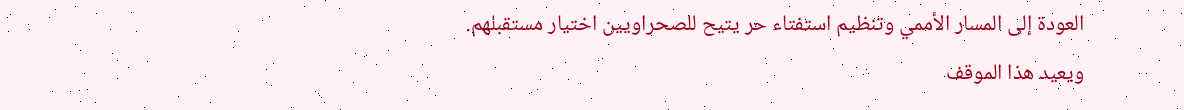العودة إلى المسار الأممي وتنظيم استفتاء حر يتيح للصحراويين اختيار مستقبلهم.
ويعيد هذا الموقف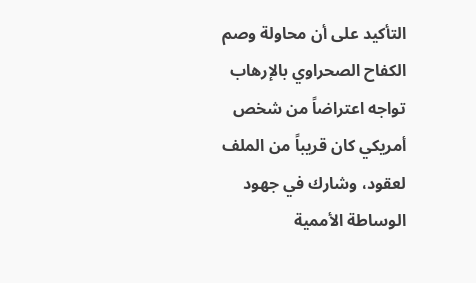التأكيد على أن محاولة وصم الكفاح الصحراوي بالإرهاب تواجه اعتراضاً من شخص أمريكي كان قريباً من الملف لعقود، وشارك في جهود الوساطة الأممية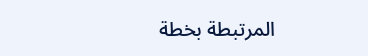المرتبطة بخطة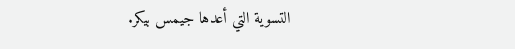التسوية التي أعدها جيمس بيكر.